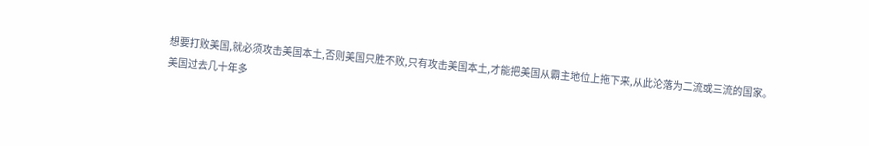想要打败美国,就必须攻击美国本土,否则美国只胜不败,只有攻击美国本土,才能把美国从霸主地位上拖下来,从此沦落为二流或三流的国家。
美国过去几十年多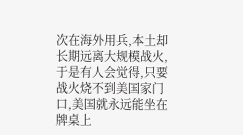次在海外用兵,本土却长期远离大规模战火,于是有人会觉得,只要战火烧不到美国家门口,美国就永远能坐在牌桌上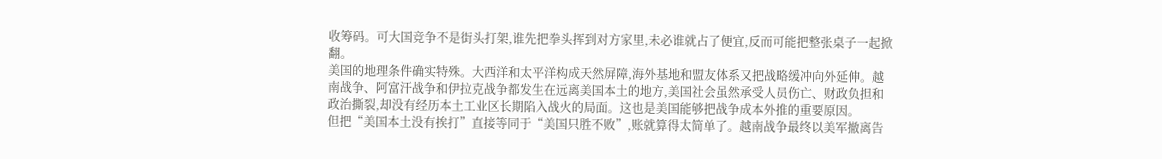收筹码。可大国竞争不是街头打架,谁先把拳头挥到对方家里,未必谁就占了便宜,反而可能把整张桌子一起掀翻。
美国的地理条件确实特殊。大西洋和太平洋构成天然屏障,海外基地和盟友体系又把战略缓冲向外延伸。越南战争、阿富汗战争和伊拉克战争都发生在远离美国本土的地方,美国社会虽然承受人员伤亡、财政负担和政治撕裂,却没有经历本土工业区长期陷入战火的局面。这也是美国能够把战争成本外推的重要原因。
但把“美国本土没有挨打”直接等同于“美国只胜不败”,账就算得太简单了。越南战争最终以美军撤离告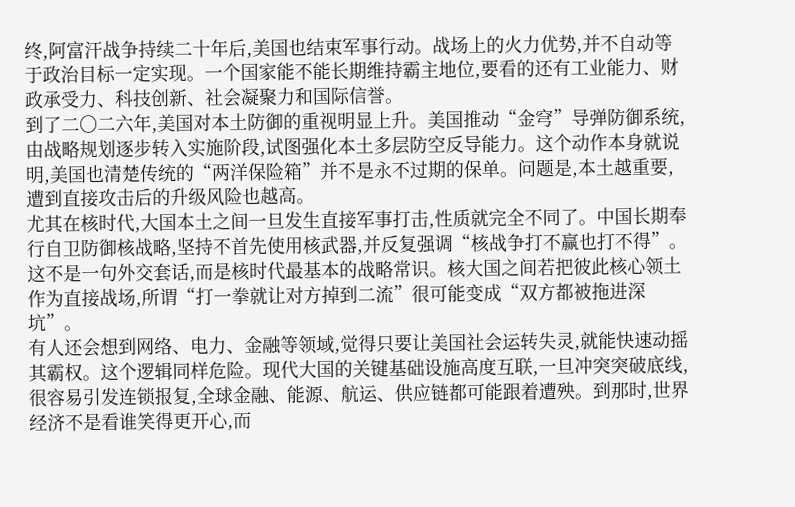终,阿富汗战争持续二十年后,美国也结束军事行动。战场上的火力优势,并不自动等于政治目标一定实现。一个国家能不能长期维持霸主地位,要看的还有工业能力、财政承受力、科技创新、社会凝聚力和国际信誉。
到了二〇二六年,美国对本土防御的重视明显上升。美国推动“金穹”导弹防御系统,由战略规划逐步转入实施阶段,试图强化本土多层防空反导能力。这个动作本身就说明,美国也清楚传统的“两洋保险箱”并不是永不过期的保单。问题是,本土越重要,遭到直接攻击后的升级风险也越高。
尤其在核时代,大国本土之间一旦发生直接军事打击,性质就完全不同了。中国长期奉行自卫防御核战略,坚持不首先使用核武器,并反复强调“核战争打不赢也打不得”。这不是一句外交套话,而是核时代最基本的战略常识。核大国之间若把彼此核心领土作为直接战场,所谓“打一拳就让对方掉到二流”很可能变成“双方都被拖进深坑”。
有人还会想到网络、电力、金融等领域,觉得只要让美国社会运转失灵,就能快速动摇其霸权。这个逻辑同样危险。现代大国的关键基础设施高度互联,一旦冲突突破底线,很容易引发连锁报复,全球金融、能源、航运、供应链都可能跟着遭殃。到那时,世界经济不是看谁笑得更开心,而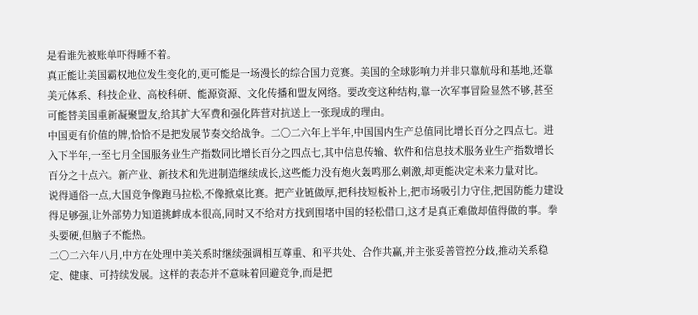是看谁先被账单吓得睡不着。
真正能让美国霸权地位发生变化的,更可能是一场漫长的综合国力竞赛。美国的全球影响力并非只靠航母和基地,还靠美元体系、科技企业、高校科研、能源资源、文化传播和盟友网络。要改变这种结构,靠一次军事冒险显然不够,甚至可能替美国重新凝聚盟友,给其扩大军费和强化阵营对抗送上一张现成的理由。
中国更有价值的牌,恰恰不是把发展节奏交给战争。二〇二六年上半年,中国国内生产总值同比增长百分之四点七。进入下半年,一至七月全国服务业生产指数同比增长百分之四点七,其中信息传输、软件和信息技术服务业生产指数增长百分之十点六。新产业、新技术和先进制造继续成长,这些能力没有炮火轰鸣那么刺激,却更能决定未来力量对比。
说得通俗一点,大国竞争像跑马拉松,不像掀桌比赛。把产业链做厚,把科技短板补上,把市场吸引力守住,把国防能力建设得足够强,让外部势力知道挑衅成本很高,同时又不给对方找到围堵中国的轻松借口,这才是真正难做却值得做的事。拳头要硬,但脑子不能热。
二〇二六年八月,中方在处理中美关系时继续强调相互尊重、和平共处、合作共赢,并主张妥善管控分歧,推动关系稳定、健康、可持续发展。这样的表态并不意味着回避竞争,而是把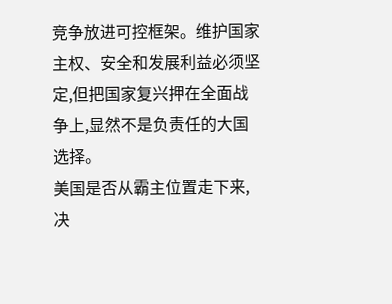竞争放进可控框架。维护国家主权、安全和发展利益必须坚定,但把国家复兴押在全面战争上,显然不是负责任的大国选择。
美国是否从霸主位置走下来,决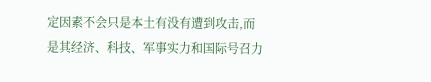定因素不会只是本土有没有遭到攻击,而是其经济、科技、军事实力和国际号召力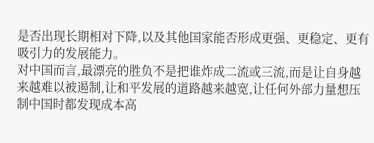是否出现长期相对下降,以及其他国家能否形成更强、更稳定、更有吸引力的发展能力。
对中国而言,最漂亮的胜负不是把谁炸成二流或三流,而是让自身越来越难以被遏制,让和平发展的道路越来越宽,让任何外部力量想压制中国时都发现成本高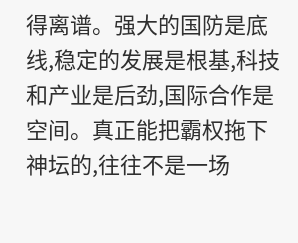得离谱。强大的国防是底线,稳定的发展是根基,科技和产业是后劲,国际合作是空间。真正能把霸权拖下神坛的,往往不是一场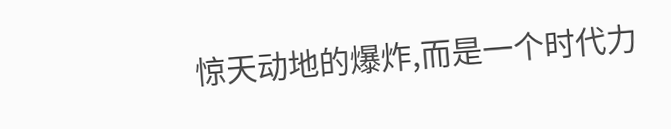惊天动地的爆炸,而是一个时代力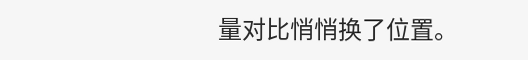量对比悄悄换了位置。